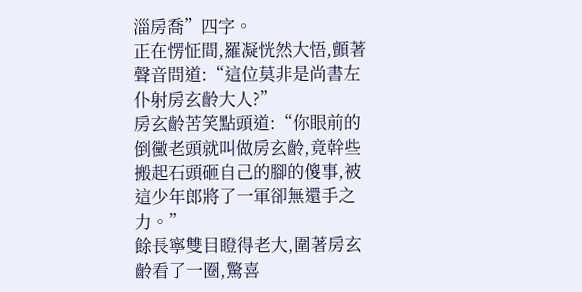淄房喬”四字。
正在愣怔間,羅凝恍然大悟,顫著聲音問道:“這位莫非是尚書左仆射房玄齡大人?”
房玄齡苦笑點頭道:“你眼前的倒黴老頭就叫做房玄齡,竟幹些搬起石頭砸自己的腳的傻事,被這少年郎將了一軍卻無還手之力。”
餘長寧雙目瞪得老大,圍著房玄齡看了一圈,驚喜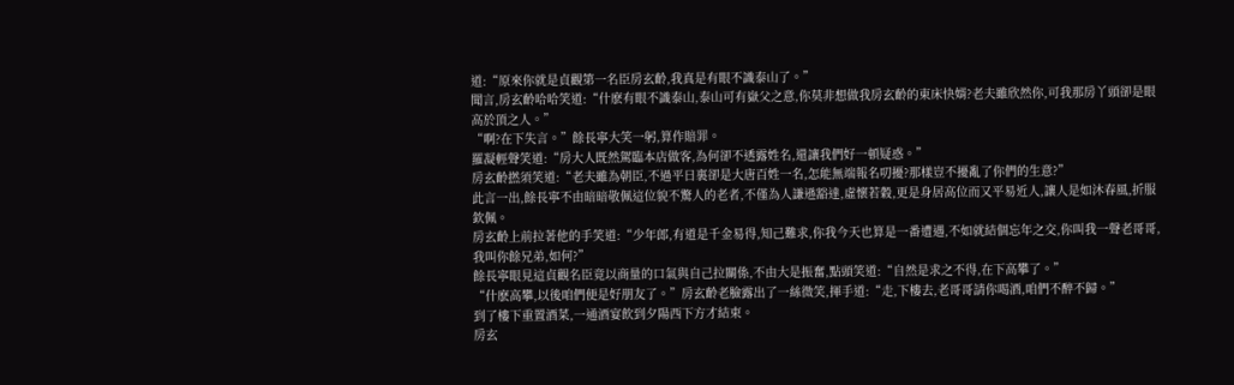道:“原來你就是貞觀第一名臣房玄齡,我真是有眼不識泰山了。”
聞言,房玄齡哈哈笑道:“什麽有眼不識泰山,泰山可有嶽父之意,你莫非想做我房玄齡的東床快婿?老夫雖欣然你,可我那房丫頭卻是眼高於頂之人。”
“啊?在下失言。”餘長寧大笑一躬,算作賠罪。
羅凝輕聲笑道:“房大人既然駕臨本店做客,為何卻不透露姓名,還讓我們好一頓疑惑。”
房玄齡撚須笑道:“老夫雖為朝臣,不過平日裏卻是大唐百姓一名,怎能無端報名叨擾?那樣豈不擾亂了你們的生意?”
此言一出,餘長寧不由暗暗敬佩這位貌不驚人的老者,不僅為人謙遜豁達,虛懷若穀,更是身居高位而又平易近人,讓人是如沐春風,折服欽佩。
房玄齡上前拉著他的手笑道:“少年郎,有道是千金易得,知己難求,你我今天也算是一番遭遇,不如就結個忘年之交,你叫我一聲老哥哥,我叫你餘兄弟,如何?”
餘長寧眼見這貞觀名臣竟以商量的口氣與自己拉關係,不由大是振奮,點頭笑道:“自然是求之不得,在下高攀了。”
“什麽高攀,以後咱們便是好朋友了。”房玄齡老臉露出了一絲微笑,揮手道:“走,下樓去,老哥哥請你喝酒,咱們不醉不歸。”
到了樓下重置酒菜,一通酒宴飲到夕陽西下方才結束。
房玄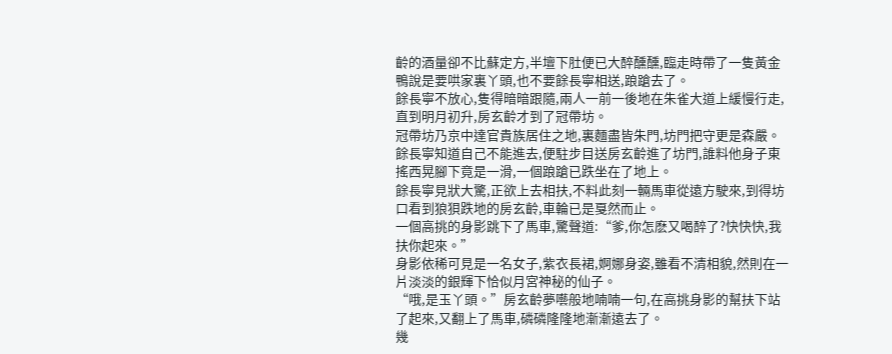齡的酒量卻不比蘇定方,半壇下肚便已大醉醺醺,臨走時帶了一隻黃金鴨說是要哄家裏丫頭,也不要餘長寧相送,踉蹌去了。
餘長寧不放心,隻得暗暗跟隨,兩人一前一後地在朱雀大道上緩慢行走,直到明月初升,房玄齡才到了冠帶坊。
冠帶坊乃京中達官貴族居住之地,裏麵盡皆朱門,坊門把守更是森嚴。
餘長寧知道自己不能進去,便駐步目送房玄齡進了坊門,誰料他身子東搖西晃腳下竟是一滑,一個踉蹌已跌坐在了地上。
餘長寧見狀大驚,正欲上去相扶,不料此刻一輛馬車從遠方駛來,到得坊口看到狼狽跌地的房玄齡,車輪已是戛然而止。
一個高挑的身影跳下了馬車,驚聲道:“爹,你怎麽又喝醉了?快快快,我扶你起來。”
身影依稀可見是一名女子,紫衣長裙,婀娜身姿,雖看不清相貌,然則在一片淡淡的銀輝下恰似月宮神秘的仙子。
“哦,是玉丫頭。”房玄齡夢囈般地喃喃一句,在高挑身影的幫扶下站了起來,又翻上了馬車,磷磷隆隆地漸漸遠去了。
幾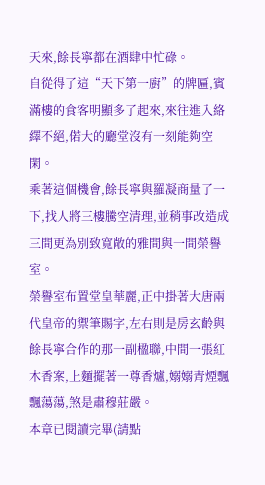天來,餘長寧都在酒肆中忙碌。
自從得了這“天下第一廚”的牌匾,賓滿樓的食客明顯多了起來,來往進入絡繹不絕,偌大的廳堂沒有一刻能夠空閑。
乘著這個機會,餘長寧與羅凝商量了一下,找人將三樓騰空清理,並稍事改造成三間更為別致寬敞的雅間與一間榮譽室。
榮譽室布置堂皇華麗,正中掛著大唐兩代皇帝的禦筆賜字,左右則是房玄齡與餘長寧合作的那一副楹聯,中間一張紅木香案,上麵擺著一尊香爐,嫋嫋青煙飄飄蕩蕩,煞是肅穆莊嚴。
本章已閱讀完畢(請點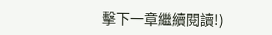擊下一章繼續閱讀!)